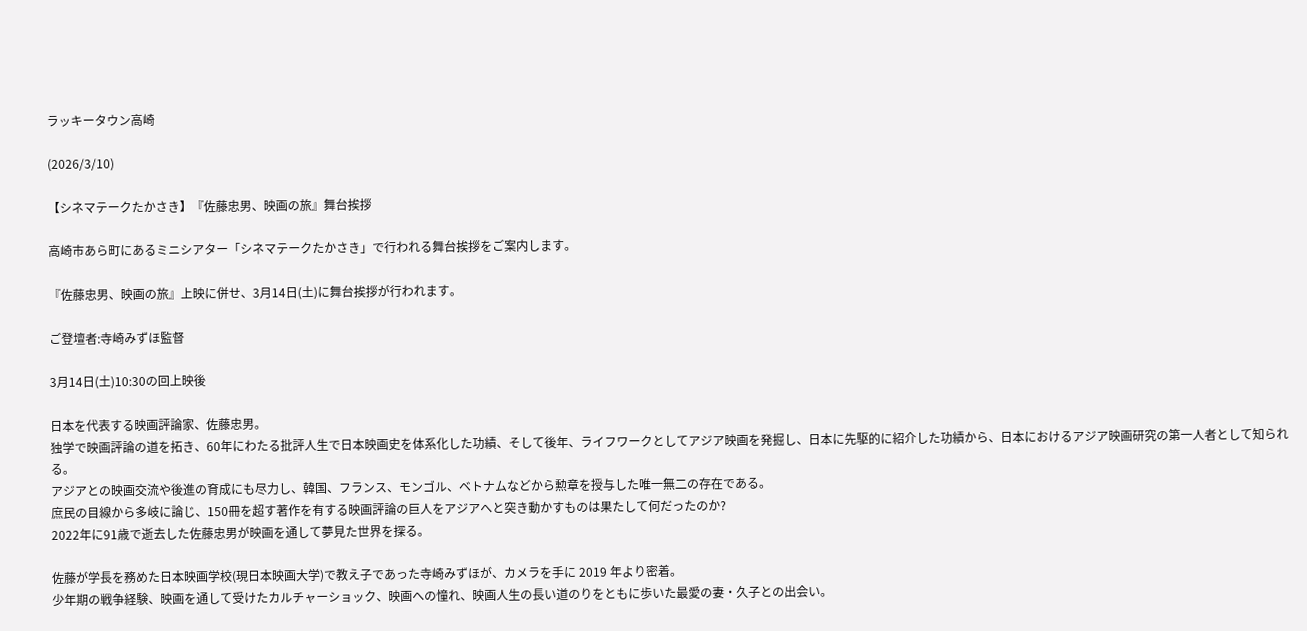ラッキータウン高崎

(2026/3/10)

【シネマテークたかさき】『佐藤忠男、映画の旅』舞台挨拶

高崎市あら町にあるミニシアター「シネマテークたかさき」で行われる舞台挨拶をご案内します。

『佐藤忠男、映画の旅』上映に併せ、3月14日(土)に舞台挨拶が行われます。

ご登壇者:寺崎みずほ監督

3月14日(土)10:30の回上映後

日本を代表する映画評論家、佐藤忠男。
独学で映画評論の道を拓き、60年にわたる批評人生で日本映画史を体系化した功績、そして後年、ライフワークとしてアジア映画を発掘し、日本に先駆的に紹介した功績から、日本におけるアジア映画研究の第一人者として知られる。
アジアとの映画交流や後進の育成にも尽力し、韓国、フランス、モンゴル、ベトナムなどから勲章を授与した唯一無二の存在である。
庶民の目線から多岐に論じ、150冊を超す著作を有する映画評論の巨人をアジアへと突き動かすものは果たして何だったのか?
2022年に91歳で逝去した佐藤忠男が映画を通して夢見た世界を探る。

佐藤が学長を務めた日本映画学校(現日本映画大学)で教え子であった寺崎みずほが、カメラを手に 2019 年より密着。
少年期の戦争経験、映画を通して受けたカルチャーショック、映画への憧れ、映画人生の長い道のりをともに歩いた最愛の妻・久子との出会い。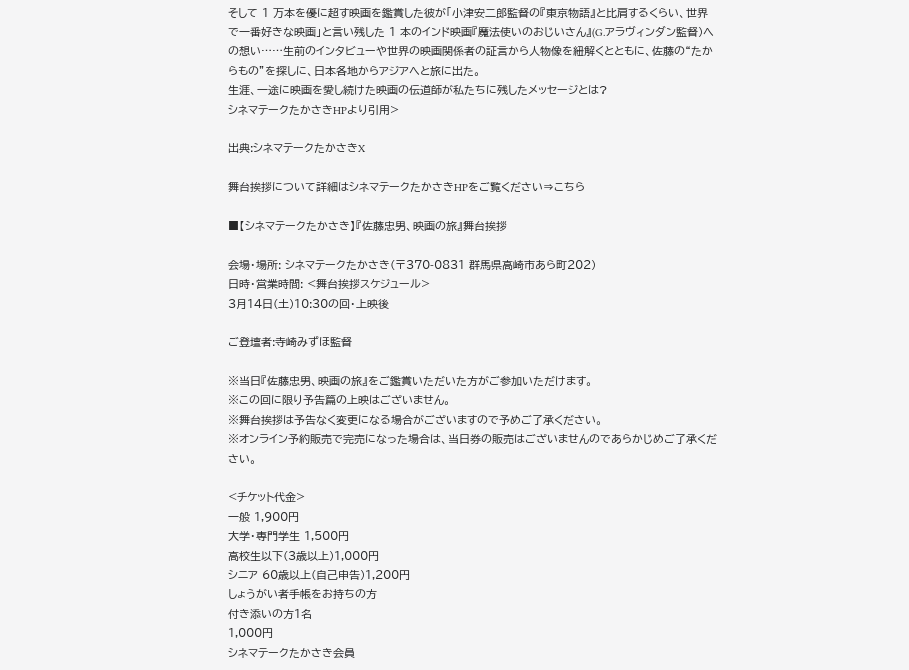そして 1 万本を優に超す映画を鑑賞した彼が「小津安二郎監督の『東京物語』と比肩するくらい、世界で一番好きな映画」と言い残した 1 本のインド映画『魔法使いのおじいさん』(G.アラヴィンダン監督)への想い……生前のインタビューや世界の映画関係者の証言から人物像を紐解くとともに、佐藤の“たからもの”を探しに、日本各地からアジアへと旅に出た。
生涯、一途に映画を愛し続けた映画の伝道師が私たちに残したメッセージとは?
シネマテークたかさきHPより引用>

出典:シネマテークたかさきX

舞台挨拶について詳細はシネマテークたかさきHPをご覧ください⇒こちら

■【シネマテークたかさき】『佐藤忠男、映画の旅』舞台挨拶

会場・場所: シネマテークたかさき(〒370-0831 群馬県高崎市あら町202)
日時・営業時間: <舞台挨拶スケジュール>
3月14日(土)10:30の回・上映後

ご登壇者:寺崎みずほ監督

※当日『佐藤忠男、映画の旅』をご鑑賞いただいた方がご参加いただけます。
※この回に限り予告篇の上映はございません。
※舞台挨拶は予告なく変更になる場合がございますので予めご了承ください。
※オンライン予約販売で完売になった場合は、当日券の販売はございませんのであらかじめご了承ください。

<チケット代金>
一般 1,900円
大学・専門学生 1,500円
高校生以下(3歳以上)1,000円
シニア 60歳以上(自己申告)1,200円
しょうがい者手帳をお持ちの方
付き添いの方1名
1,000円
シネマテークたかさき会員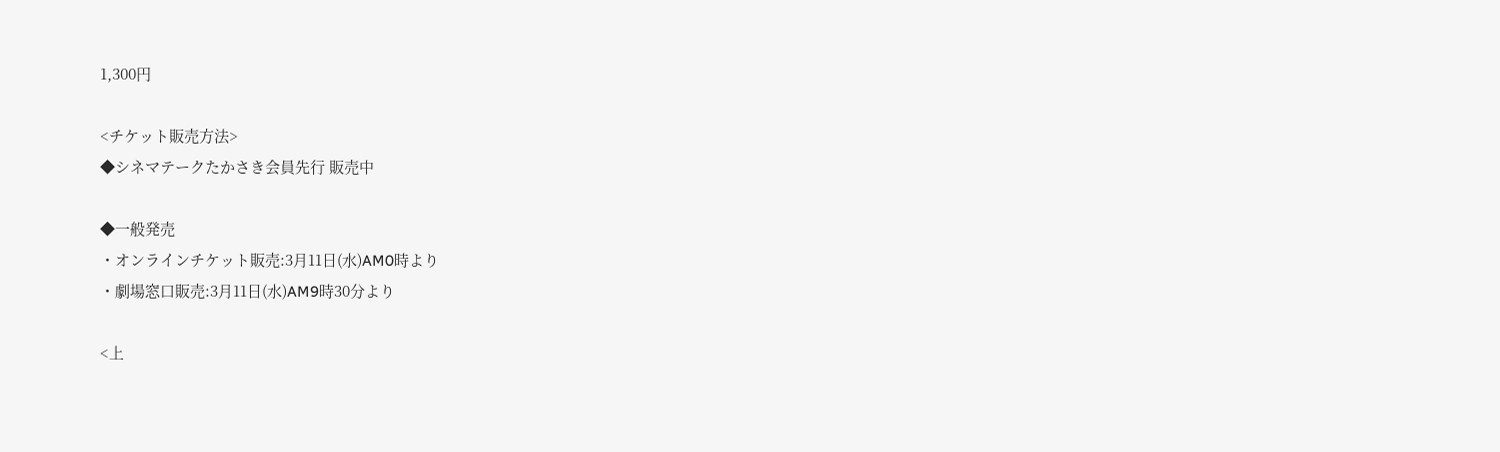1,300円

<チケット販売方法>
◆シネマテークたかさき会員先行 販売中

◆一般発売
・オンラインチケット販売:3月11日(水)AM0時より
・劇場窓口販売:3月11日(水)AM9時30分より

<上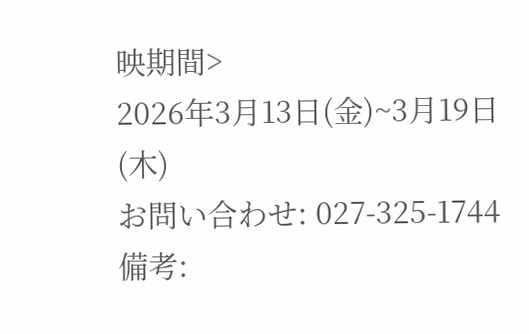映期間>
2026年3月13日(金)~3月19日(木)
お問い合わせ: 027-325-1744
備考: